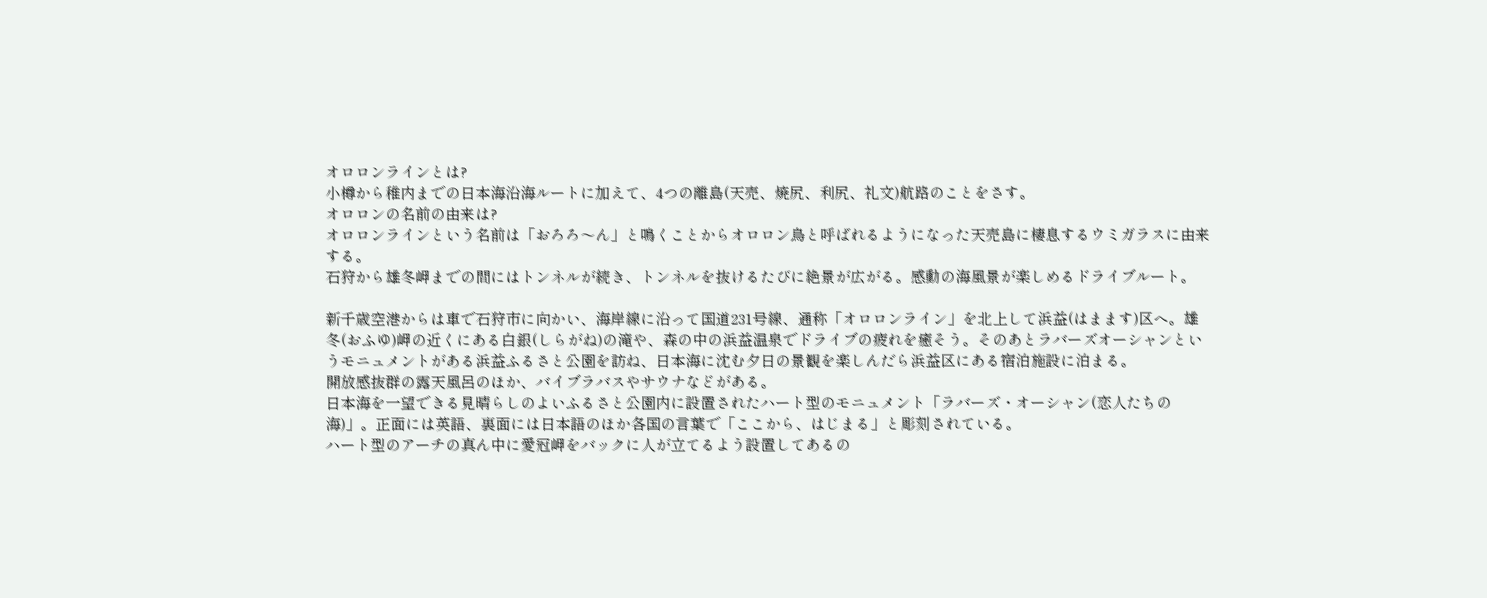オロロンラインとは?
小樽から稚内までの日本海沿海ルートに加えて、4つの離島(天売、焼尻、利尻、礼文)航路のことをさす。
オロロンの名前の由来は?
オロロンラインという名前は「おろろ〜ん」と鳴くことからオロロン鳥と呼ばれるようになった天売島に棲息するウミガラスに由来する。
石狩から雄冬岬までの間にはトンネルが続き、トンネルを抜けるたびに絶景が広がる。感動の海風景が楽しめるドライブルート。

新千歳空港からは車で石狩市に向かい、海岸線に沿って国道231号線、通称「オロロンライン」を北上して浜益(はまます)区へ。雄冬(おふゆ)岬の近くにある白銀(しらがね)の滝や、森の中の浜益温泉でドライブの疲れを癒そう。そのあとラバーズオーシャンというモニュメントがある浜益ふるさと公園を訪ね、日本海に沈む夕日の景観を楽しんだら浜益区にある宿泊施設に泊まる。
開放感抜群の露天風呂のほか、バイブラバスやサウナなどがある。
日本海を一望できる見晴らしのよいふるさと公園内に設置されたハート型のモニュメント「ラバーズ・オーシャン(恋人たちの海)」。正面には英語、裏面には日本語のほか各国の言葉で「ここから、はじまる」と彫刻されている。
ハート型のアーチの真ん中に愛冠岬をバックに人が立てるよう設置してあるの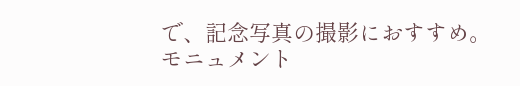で、記念写真の撮影におすすめ。
モニュメント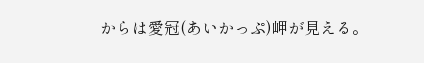からは愛冠(あいかっぷ)岬が見える。